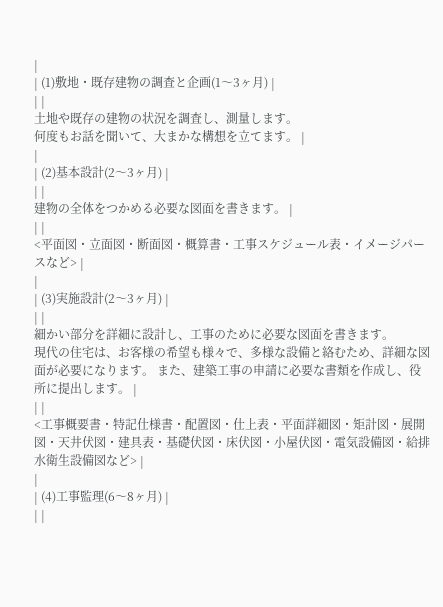|
| (1)敷地・既存建物の調査と企画(1〜3ヶ月) |
| |
土地や既存の建物の状況を調査し、測量します。
何度もお話を聞いて、大まかな構想を立てます。 |
|
| (2)基本設計(2〜3ヶ月) |
| |
建物の全体をつかめる必要な図面を書きます。 |
| |
<平面図・立面図・断面図・概算書・工事スケジュール表・イメージパースなど> |
|
| (3)実施設計(2〜3ヶ月) |
| |
細かい部分を詳細に設計し、工事のために必要な図面を書きます。
現代の住宅は、お客様の希望も様々で、多様な設備と絡むため、詳細な図面が必要になります。 また、建築工事の申請に必要な書類を作成し、役所に提出します。 |
| |
<工事概要書・特記仕様書・配置図・仕上表・平面詳細図・矩計図・展開図・天井伏図・建具表・基礎伏図・床伏図・小屋伏図・電気設備図・給排水衛生設備図など> |
|
| (4)工事監理(6〜8ヶ月) |
| |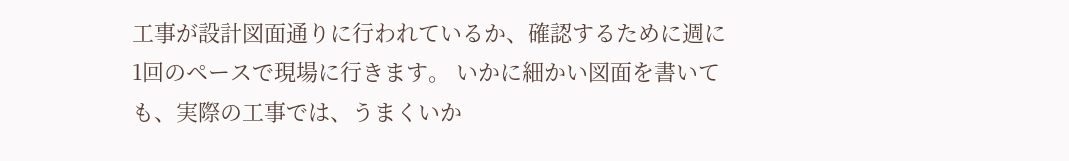工事が設計図面通りに行われているか、確認するために週に1回のペースで現場に行きます。 いかに細かい図面を書いても、実際の工事では、うまくいか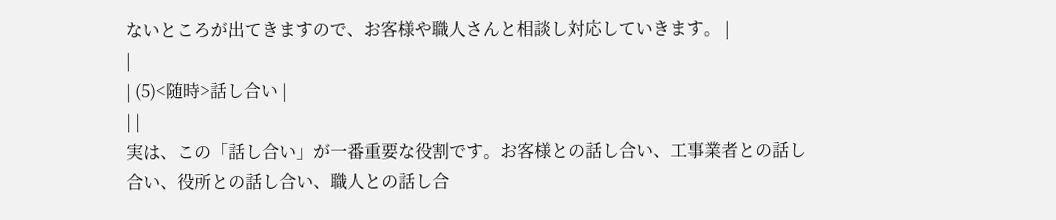ないところが出てきますので、お客様や職人さんと相談し対応していきます。 |
|
| (5)<随時>話し合い |
| |
実は、この「話し合い」が一番重要な役割です。お客様との話し合い、工事業者との話し合い、役所との話し合い、職人との話し合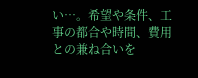い…。希望や条件、工事の都合や時間、費用との兼ね合いを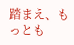踏まえ、もっとも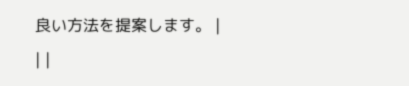良い方法を提案します。 |
| |